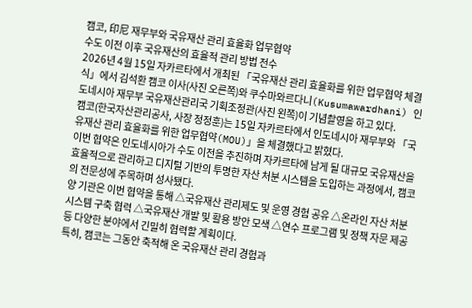캠코, 印尼 재무부와 국유재산 관리 효율화 업무협약
수도 이전 이후 국유재산의 효율적 관리 방법 전수
2026년 4월 15일 자카르타에서 개최된 「국유재산 관리 효율화를 위한 업무협약 체결식」에서 김석환 캠코 이사(사진 오른쪽)와 쿠수마와르다니(Kusumawardhani) 인도네시아 재무부 국유재산관리국 기획조정관(사진 왼쪽)이 기념촬영을 하고 있다.
캠코(한국자산관리공사, 사장 정정훈)는 15일 자카르타에서 인도네시아 재무부와 「국유재산 관리 효율화를 위한 업무협약(MOU)」을 체결했다고 밝혔다.
이번 협약은 인도네시아가 수도 이전을 추진하며 자카르타에 남게 될 대규모 국유재산을 효율적으로 관리하고 디지털 기반의 투명한 자산 처분 시스템을 도입하는 과정에서, 캠코의 전문성에 주목하며 성사됐다.
양 기관은 이번 협약을 통해 △국유재산 관리제도 및 운영 경험 공유 △온라인 자산 처분 시스템 구축 협력 △국유재산 개발 및 활용 방안 모색 △연수 프로그램 및 정책 자문 제공 등 다양한 분야에서 긴밀히 협력할 계획이다.
특히, 캠코는 그동안 축적해 온 국유재산 관리 경험과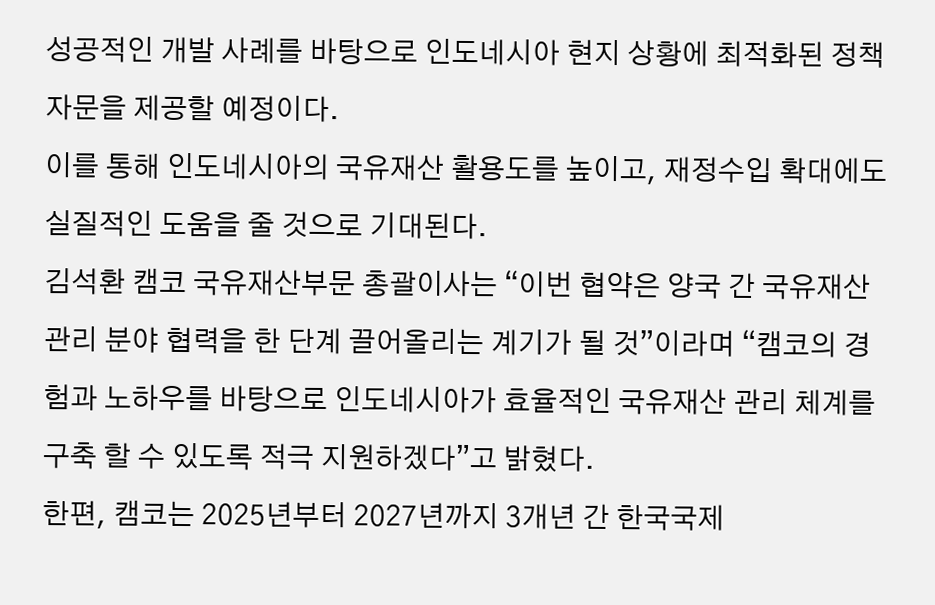성공적인 개발 사례를 바탕으로 인도네시아 현지 상황에 최적화된 정책 자문을 제공할 예정이다.
이를 통해 인도네시아의 국유재산 활용도를 높이고, 재정수입 확대에도 실질적인 도움을 줄 것으로 기대된다.
김석환 캠코 국유재산부문 총괄이사는 “이번 협약은 양국 간 국유재산 관리 분야 협력을 한 단계 끌어올리는 계기가 될 것”이라며 “캠코의 경험과 노하우를 바탕으로 인도네시아가 효율적인 국유재산 관리 체계를 구축 할 수 있도록 적극 지원하겠다”고 밝혔다.
한편, 캠코는 2025년부터 2027년까지 3개년 간 한국국제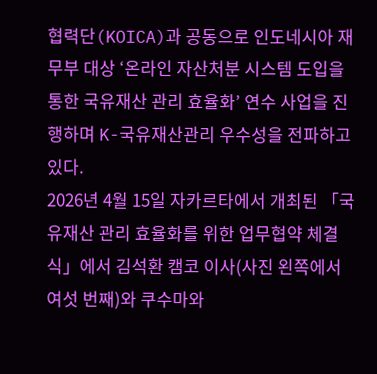협력단(KOICA)과 공동으로 인도네시아 재무부 대상 ‘온라인 자산처분 시스템 도입을 통한 국유재산 관리 효율화’ 연수 사업을 진행하며 K-국유재산관리 우수성을 전파하고 있다.
2026년 4월 15일 자카르타에서 개최된 「국유재산 관리 효율화를 위한 업무협약 체결식」에서 김석환 캠코 이사(사진 왼쪽에서 여섯 번째)와 쿠수마와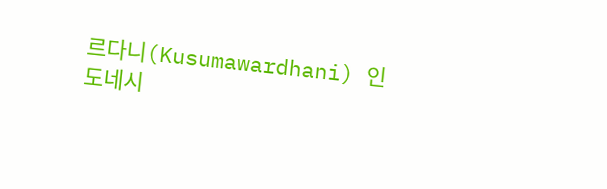르다니(Kusumawardhani) 인도네시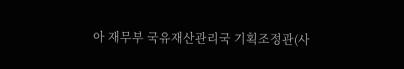아 재무부 국유재산관리국 기획조정관(사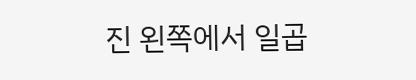진 왼쪽에서 일곱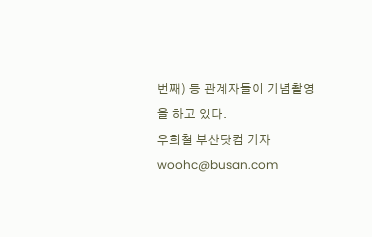번째) 등 관계자들이 기념촬영을 하고 있다.
우희철 부산닷컴 기자 woohc@busan.com